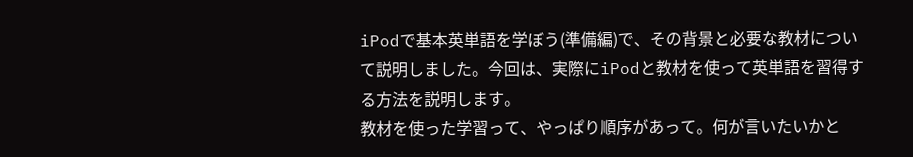iPodで基本英単語を学ぼう(準備編)で、その背景と必要な教材について説明しました。今回は、実際にiPodと教材を使って英単語を習得する方法を説明します。
教材を使った学習って、やっぱり順序があって。何が言いたいかと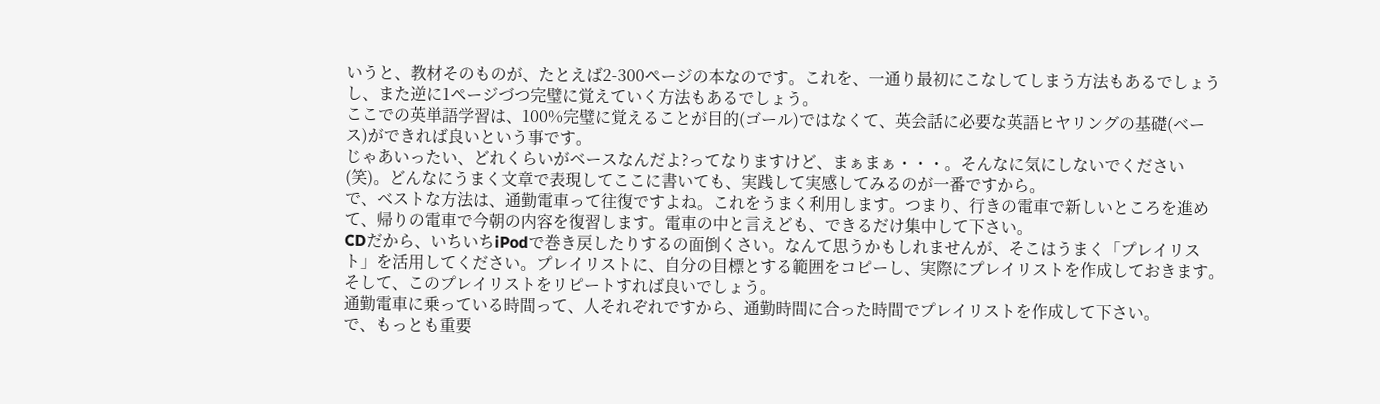いうと、教材そのものが、たとえば2-300ページの本なのです。これを、一通り最初にこなしてしまう方法もあるでしょうし、また逆に1ページづつ完璧に覚えていく方法もあるでしょう。
ここでの英単語学習は、100%完璧に覚えることが目的(ゴール)ではなくて、英会話に必要な英語ヒヤリングの基礎(ベース)ができれば良いという事です。
じゃあいったい、どれくらいがベースなんだよ?ってなりますけど、まぁまぁ・・・。そんなに気にしないでください(笑)。どんなにうまく文章で表現してここに書いても、実践して実感してみるのが一番ですから。
で、ベストな方法は、通勤電車って往復ですよね。これをうまく利用します。つまり、行きの電車で新しいところを進めて、帰りの電車で今朝の内容を復習します。電車の中と言えども、できるだけ集中して下さい。
CDだから、いちいちiPodで巻き戻したりするの面倒くさい。なんて思うかもしれませんが、そこはうまく「プレイリスト」を活用してください。プレイリストに、自分の目標とする範囲をコピーし、実際にプレイリストを作成しておきます。そして、このプレイリストをリピートすれば良いでしょう。
通勤電車に乗っている時間って、人それぞれですから、通勤時間に合った時間でプレイリストを作成して下さい。
で、もっとも重要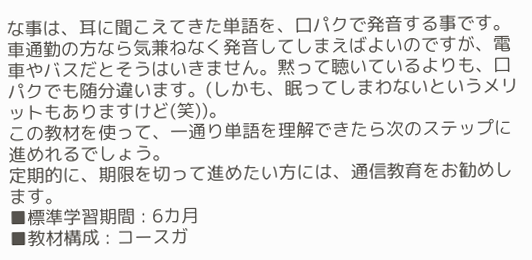な事は、耳に聞こえてきた単語を、口パクで発音する事です。車通勤の方なら気兼ねなく発音してしまえばよいのですが、電車やバスだとそうはいきません。黙って聴いているよりも、口パクでも随分違います。(しかも、眠ってしまわないというメリットもありますけど(笑))。
この教材を使って、一通り単語を理解できたら次のステップに進めれるでしょう。
定期的に、期限を切って進めたい方には、通信教育をお勧めします。
■標準学習期間 : 6カ月
■教材構成 : コースガ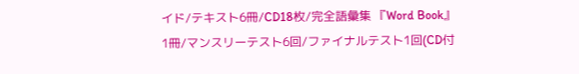イド/テキスト6冊/CD18枚/完全語彙集 『Word Book』1冊/マンスリーテスト6回/ファイナルテスト1回(CD付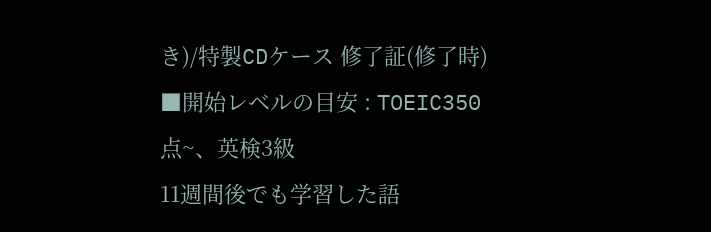き)/特製CDケース 修了証(修了時)
■開始レベルの目安 : TOEIC350点~、英検3級
11週間後でも学習した語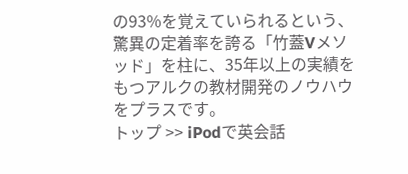の93%を覚えていられるという、驚異の定着率を誇る「竹蓋Vメソッド」を柱に、35年以上の実績をもつアルクの教材開発のノウハウをプラスです。
トップ >> iPodで英会話